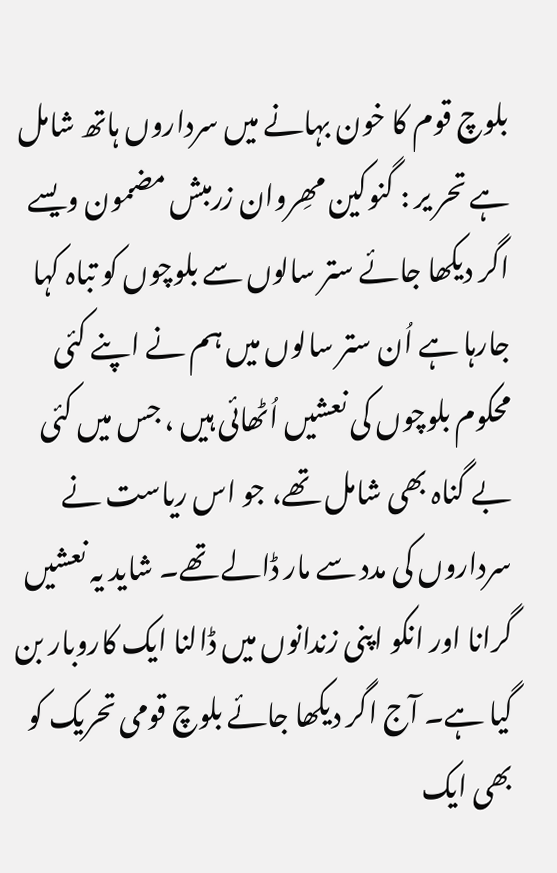بلوچ قوم کا خون بہانے میں سرداروں ہاتھ شامل ہے تحر یر : گنوکین مھِروان زرمبش مضمون ویسے اگر دیکھا جائے ستر سالوں سے بلوچوں کو تباہ کہا جارہا ہے اُن ستر سالوں میں ہم نے اپنے کئی محکوم بلوچوں کی نعشیں اُٹھائی ہیں ، جس میں کئی بے گناہ بھی شامل تھے، جو اس ریاست نے سرداروں کی مدد سے مار ڈالے تھے۔ شاید یہ نعشیں گرانا اور انکو اپنی زندانوں میں ڈالنا ایک کاروبار بن گیا ہے۔ آج اگر دیکھا جائے بلوچ قومی تحریک کو بھی ایک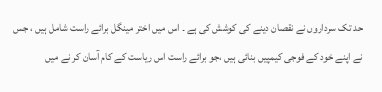حد تک سرداروں نے نقصان دینے کی کوشش کی ہے ۔ اس میں اختر مینگل برائے راست شامل ہیں ، جس نے اپنے خود کے فوجی کیمپیں بنائی ہیں ،جو برائے راست اس ریاست کے کام آسان کر نے میں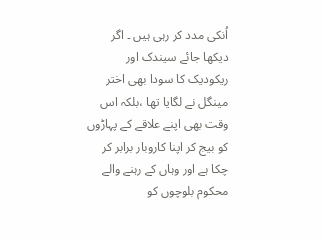اُنکی مدد کر رہی ہیں ۔ اگر دیکھا جائے سیندک اور ریکودیک کا سودا بھی اختر مینگل نے لگایا تھا ،بلکہ اس وقت بھی اپنے علاقے کے پہاڑوں کو بیج کر اپنا کاروبار برابر کر چکا ہے اور وہاں کے رہنے والے محکوم بلوچوں کو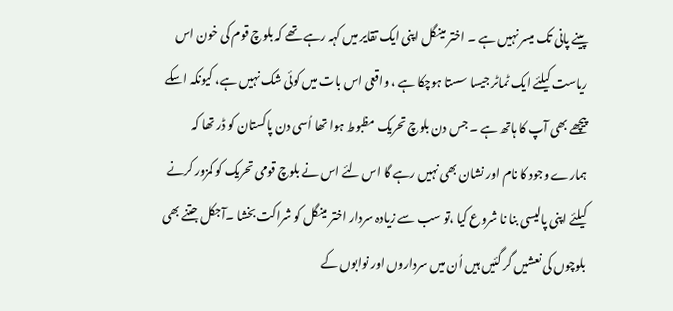پینے پانی تک میسر نہیں ہے ۔ اختر مینگل اپنی ایک تقایر میں کہہ رہے تھے کہ بلوچ قوم کی خون اس ریاست کیلئے ایک ٹماٹر جیسا سستا ہوچکا ہے ، واقعی اس بات میں کوئی شک نہیں ہے، کیونکہ اسکے پیچھے بھی آپ کا ہاتھ ہے ۔ جس دن بلوچ تحریک مظبوط ہوا تھا اُسی دن پاکستان کو ڈر تھا کہ ہمارے وجود کا نام اور نشان بھی نہیں رہے گا اس لئے اس نے بلوچ قومی تحریک کو کمزور کرنے کیلئے اپنی پالیسی بنا نا شروع کیا ،تو سب سے زیادہ سردار اختر مینگل کو شراکت بخشا ۔آجکل جتنے بھی بلوچوں کی نعشیں گر گئیں ہیں اُن میں سرداروں اور نوابوں کے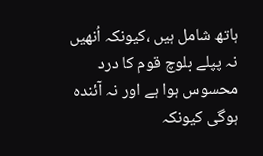ہاتھ شامل ہیں ،کیونکہ اُنھیں نہ پپلے بلوچ قوم کا درد محسوس ہوا ہے اور نہ آئندہ ہوگی کیونکہ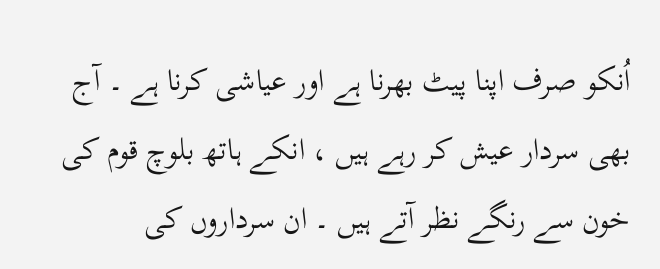اُنکو صرف اپنا پیٹ بھرنا ہے اور عیاشی کرنا ہے ۔ آج بھی سردار عیش کر رہے ہیں ، انکے ہاتھ بلوچ قوم کی خون سے رنگے نظر آتے ہیں ۔ ان سرداروں کی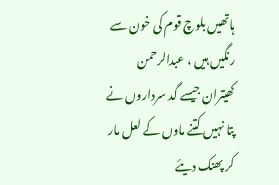ہاتھیں بلوچ قوم کی خون سے رنگیں ہیں ، عبدالرحمن کھیتران جیسے گد سرداروں نے پتا نہیں کتنے ماوں کے لعل مار کر پھنک دیئے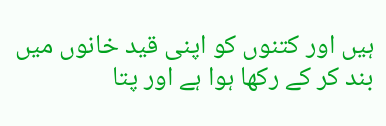ہیں اور کتنوں کو اپنی قید خانوں میں بند کر کے رکھا ہوا ہے اور پتا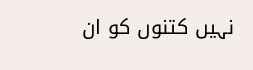نہیں کتنوں کو ان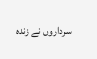سرداروں نے زندہ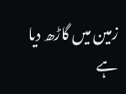زمین میں گاڑھ دیا ہے